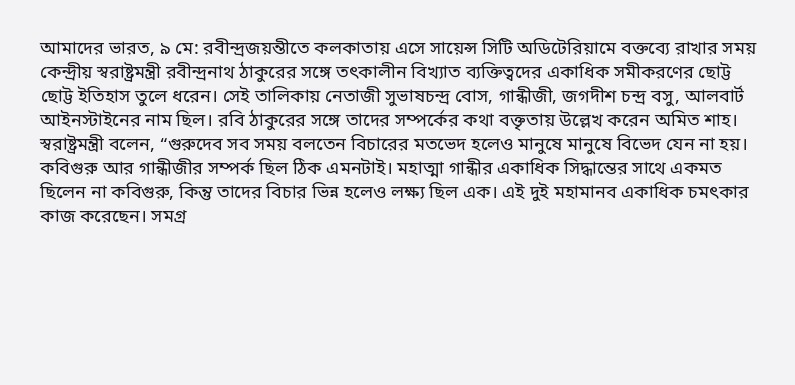আমাদের ভারত, ৯ মে: রবীন্দ্রজয়ন্তীতে কলকাতায় এসে সায়েন্স সিটি অডিটেরিয়ামে বক্তব্যে রাখার সময় কেন্দ্রীয় স্বরাষ্ট্রমন্ত্রী রবীন্দ্রনাথ ঠাকুরের সঙ্গে তৎকালীন বিখ্যাত ব্যক্তিত্বদের একাধিক সমীকরণের ছোট্ট ছোট্ট ইতিহাস তুলে ধরেন। সেই তালিকায় নেতাজী সুভাষচন্দ্র বোস, গান্ধীজী, জগদীশ চন্দ্র বসু, আলবার্ট আইনস্টাইনের নাম ছিল। রবি ঠাকুরের সঙ্গে তাদের সম্পর্কের কথা বক্তৃতায় উল্লেখ করেন অমিত শাহ।
স্বরাষ্ট্রমন্ত্রী বলেন, “গুরুদেব সব সময় বলতেন বিচারের মতভেদ হলেও মানুষে মানুষে বিভেদ যেন না হয়। কবিগুরু আর গান্ধীজীর সম্পর্ক ছিল ঠিক এমনটাই। মহাত্মা গান্ধীর একাধিক সিদ্ধান্তের সাথে একমত ছিলেন না কবিগুরু, কিন্তু তাদের বিচার ভিন্ন হলেও লক্ষ্য ছিল এক। এই দুই মহামানব একাধিক চমৎকার কাজ করেছেন। সমগ্র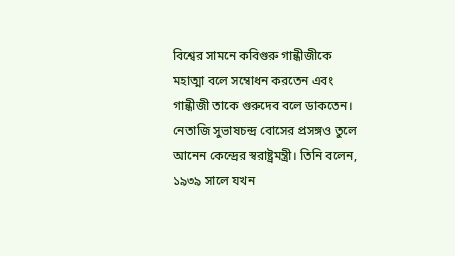বিশ্বের সামনে কবিগুরু গান্ধীজীকে মহাত্মা বলে সম্বোধন করতেন এবং গান্ধীজী তাকে গুরুদেব বলে ডাকতেন।
নেতাজি সুভাষচন্দ্র বোসের প্রসঙ্গও তুলে আনেন কেন্দ্রের স্বরাষ্ট্রমন্ত্রী। তিনি বলেন, ১৯৩৯ সালে যখন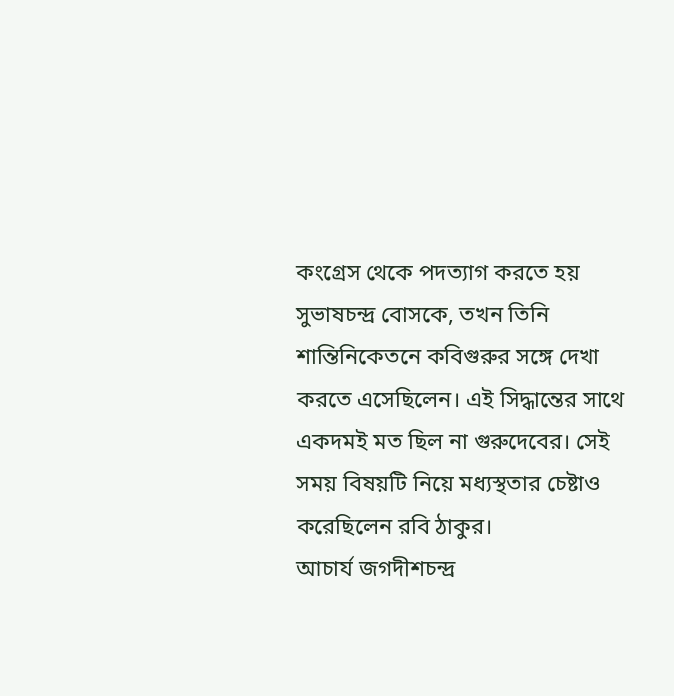কংগ্রেস থেকে পদত্যাগ করতে হয় সুভাষচন্দ্র বোসকে, তখন তিনি শান্তিনিকেতনে কবিগুরুর সঙ্গে দেখা করতে এসেছিলেন। এই সিদ্ধান্তের সাথে একদমই মত ছিল না গুরুদেবের। সেই সময় বিষয়টি নিয়ে মধ্যস্থতার চেষ্টাও করেছিলেন রবি ঠাকুর।
আচার্য জগদীশচন্দ্র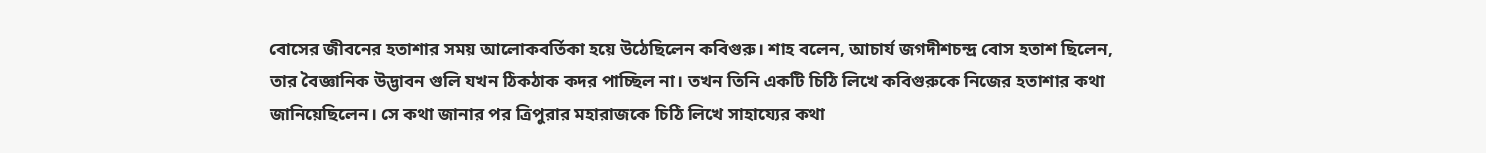বোসের জীবনের হতাশার সময় আলোকবর্তিকা হয়ে উঠেছিলেন কবিগুরু। শাহ বলেন, আচার্য জগদীশচন্দ্র বোস হতাশ ছিলেন, তার বৈজ্ঞানিক উদ্ভাবন গুলি যখন ঠিকঠাক কদর পাচ্ছিল না। তখন তিনি একটি চিঠি লিখে কবিগুরুকে নিজের হতাশার কথা জানিয়েছিলেন। সে কথা জানার পর ত্রিপুরার মহারাজকে চিঠি লিখে সাহায্যের কথা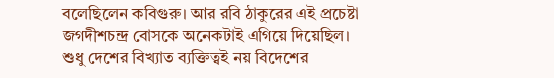বলেছিলেন কবিগুরু। আর রবি ঠাকুরের এই প্রচেষ্টা জগদীশচন্দ্র বোসকে অনেকটাই এগিয়ে দিয়েছিল।
শুধু দেশের বিখ্যাত ব্যক্তিত্বই নয় বিদেশের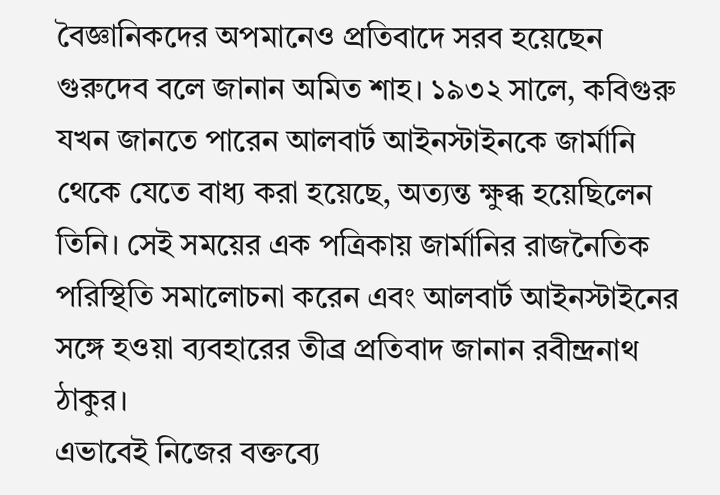বৈজ্ঞানিকদের অপমানেও প্রতিবাদে সরব হয়েছেন গুরুদেব বলে জানান অমিত শাহ। ১৯৩২ সালে, কবিগুরু যখন জানতে পারেন আলবার্ট আইনস্টাইনকে জার্মানি থেকে যেতে বাধ্য করা হয়েছে, অত্যন্ত ক্ষুব্ধ হয়েছিলেন তিনি। সেই সময়ের এক পত্রিকায় জার্মানির রাজনৈতিক পরিস্থিতি সমালোচনা করেন এবং আলবার্ট আইনস্টাইনের সঙ্গে হওয়া ব্যবহারের তীব্র প্রতিবাদ জানান রবীন্দ্রনাথ ঠাকুর।
এভাবেই নিজের বক্তব্যে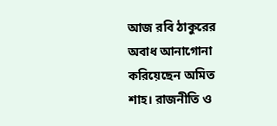আজ রবি ঠাকুরের অবাধ আনাগোনা করিয়েছেন অমিত শাহ। রাজনীতি ও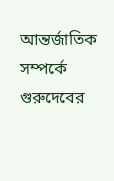আন্তর্জাতিক সম্পর্কে গুরুদেবের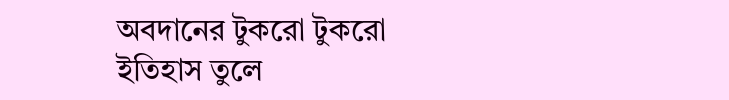অবদানের টুকরো টুকরো ইতিহাস তুলে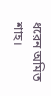ধরেন অমিত শাহ।